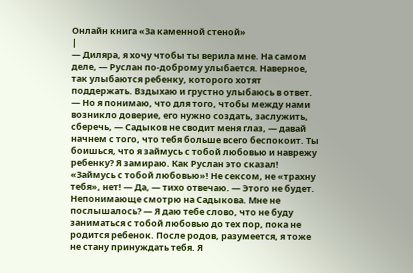Онлайн книга «За каменной стеной»
|
— Диляра, я хочу чтобы ты верила мне. На самом деле, — Руслан по-доброму улыбается. Наверное, так улыбаются ребенку, которого хотят поддержать. Вздыхаю и грустно улыбаюсь в ответ. — Но я понимаю, что для того, чтобы между нами возникло доверие, его нужно создать, заслужить, сберечь, — Садыков не сводит меня глаз, — давай начнем с того, что тебя больше всего беспокоит. Ты боишься, что я займусь с тобой любовью и наврежу ребенку? Я замираю. Как Руслан это сказал! «Займусь с тобой любовью»! Не сексом, не «трахну тебя», нет! — Да, — тихо отвечаю. — Этого не будет. Непонимающе смотрю на Садыкова. Мне не послышалось? — Я даю тебе слово, что не буду заниматься с тобой любовью до тех пор, пока не родится ребенок. После родов, разумеется, я тоже не стану принуждать тебя. Я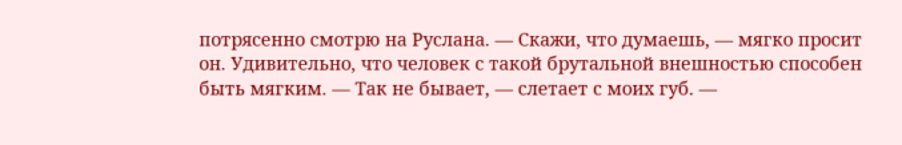потрясенно смотрю на Руслана. — Скажи, что думаешь, — мягко просит он. Удивительно, что человек с такой брутальной внешностью способен быть мягким. — Так не бывает, — слетает с моих губ. —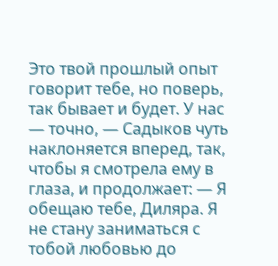Это твой прошлый опыт говорит тебе, но поверь, так бывает и будет. У нас — точно, — Садыков чуть наклоняется вперед, так, чтобы я смотрела ему в глаза, и продолжает: — Я обещаю тебе, Диляра. Я не стану заниматься с тобой любовью до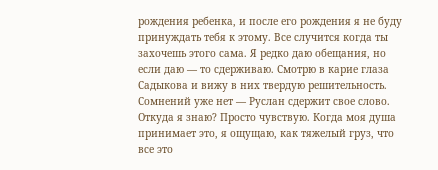рождения ребенка, и после его рождения я не буду принуждать тебя к этому. Все случится когда ты захочешь этого сама. Я редко даю обещания, но если даю — то сдерживаю. Смотрю в карие глаза Садыкова и вижу в них твердую решительность. Сомнений уже нет — Руслан сдержит свое слово. Откуда я знаю? Просто чувствую. Когда моя душа принимает это, я ощущаю, как тяжелый груз, что все это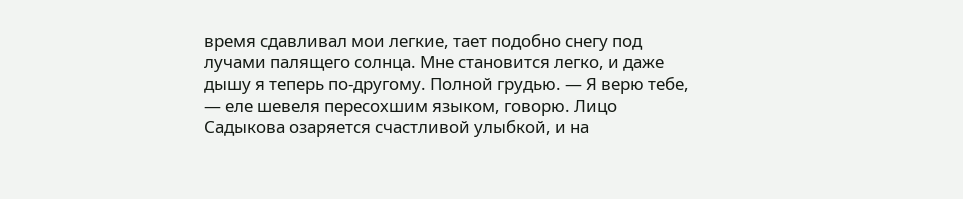время сдавливал мои легкие, тает подобно снегу под лучами палящего солнца. Мне становится легко, и даже дышу я теперь по-другому. Полной грудью. — Я верю тебе, — еле шевеля пересохшим языком, говорю. Лицо Садыкова озаряется счастливой улыбкой, и на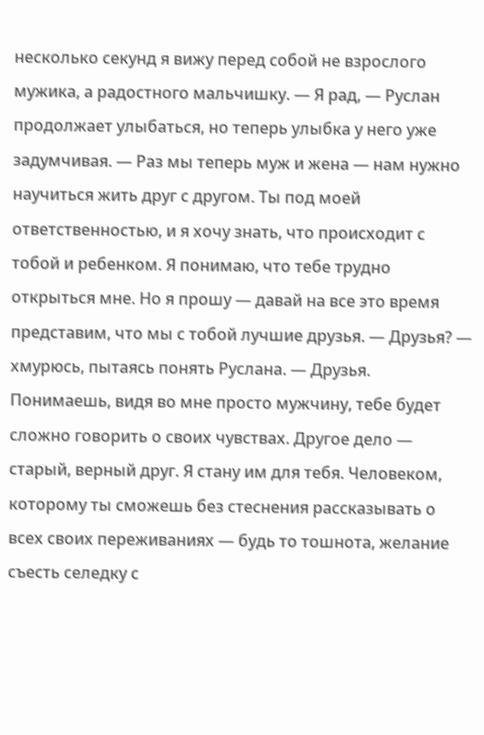несколько секунд я вижу перед собой не взрослого мужика, а радостного мальчишку. — Я рад, — Руслан продолжает улыбаться, но теперь улыбка у него уже задумчивая. — Раз мы теперь муж и жена — нам нужно научиться жить друг с другом. Ты под моей ответственностью, и я хочу знать, что происходит с тобой и ребенком. Я понимаю, что тебе трудно открыться мне. Но я прошу — давай на все это время представим, что мы с тобой лучшие друзья. — Друзья? — хмурюсь, пытаясь понять Руслана. — Друзья. Понимаешь, видя во мне просто мужчину, тебе будет сложно говорить о своих чувствах. Другое дело — старый, верный друг. Я стану им для тебя. Человеком, которому ты сможешь без стеснения рассказывать о всех своих переживаниях — будь то тошнота, желание съесть селедку с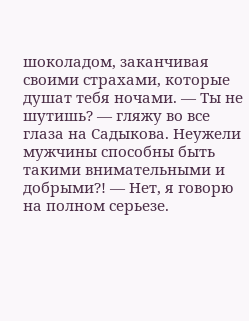шоколадом, заканчивая своими страхами, которые душат тебя ночами. — Ты не шутишь? — гляжу во все глаза на Садыкова. Неужели мужчины способны быть такими внимательными и добрыми?! — Нет, я говорю на полном серьезе.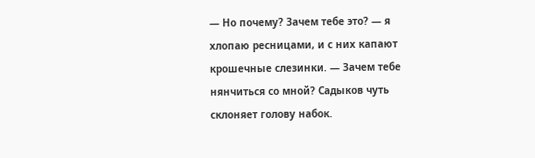— Но почему? Зачем тебе это? — я хлопаю ресницами, и с них капают крошечные слезинки. — Зачем тебе нянчиться со мной? Садыков чуть склоняет голову набок.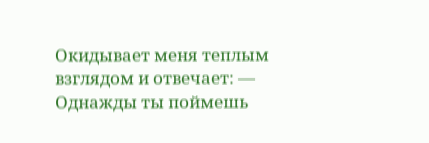Окидывает меня теплым взглядом и отвечает: — Однажды ты поймешь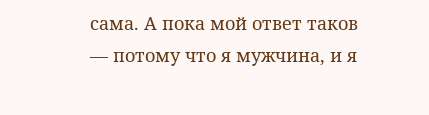сама. А пока мой ответ таков — потому что я мужчина, и я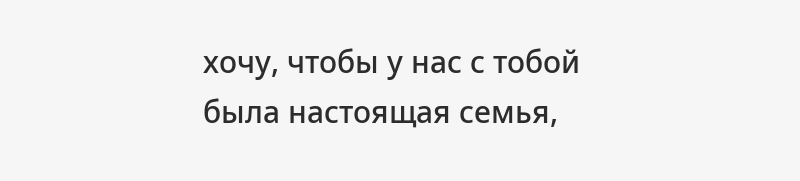хочу, чтобы у нас с тобой была настоящая семья,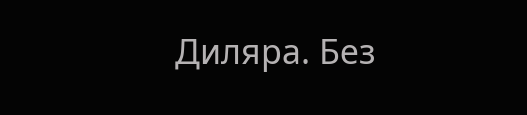Диляра. Без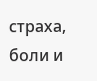страха, боли и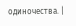одиночества. |